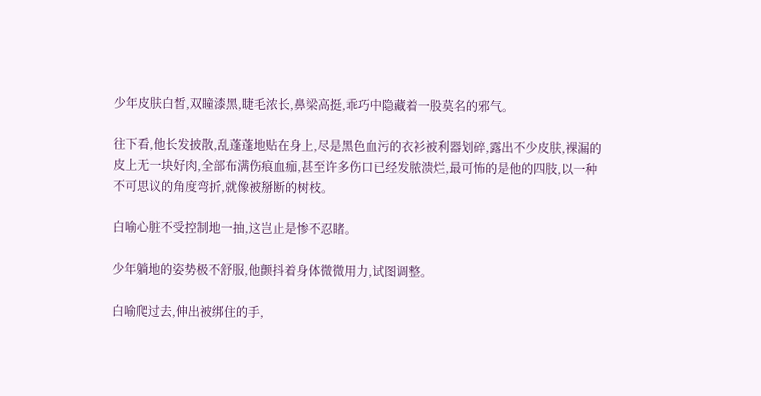少年皮肤白皙,双瞳漆黑,睫毛浓长,鼻梁高挺,乖巧中隐藏着一股莫名的邪气。

往下看,他长发披散,乱蓬蓬地贴在身上,尽是黑色血污的衣衫被利器划碎,露出不少皮肤,裸漏的皮上无一块好肉,全部布满伤痕血痂,甚至许多伤口已经发脓溃烂,最可怖的是他的四肢,以一种不可思议的角度弯折,就像被掰断的树枝。

白喻心脏不受控制地一抽,这岂止是惨不忍睹。

少年躺地的姿势极不舒服,他颤抖着身体微微用力,试图调整。

白喻爬过去,伸出被绑住的手,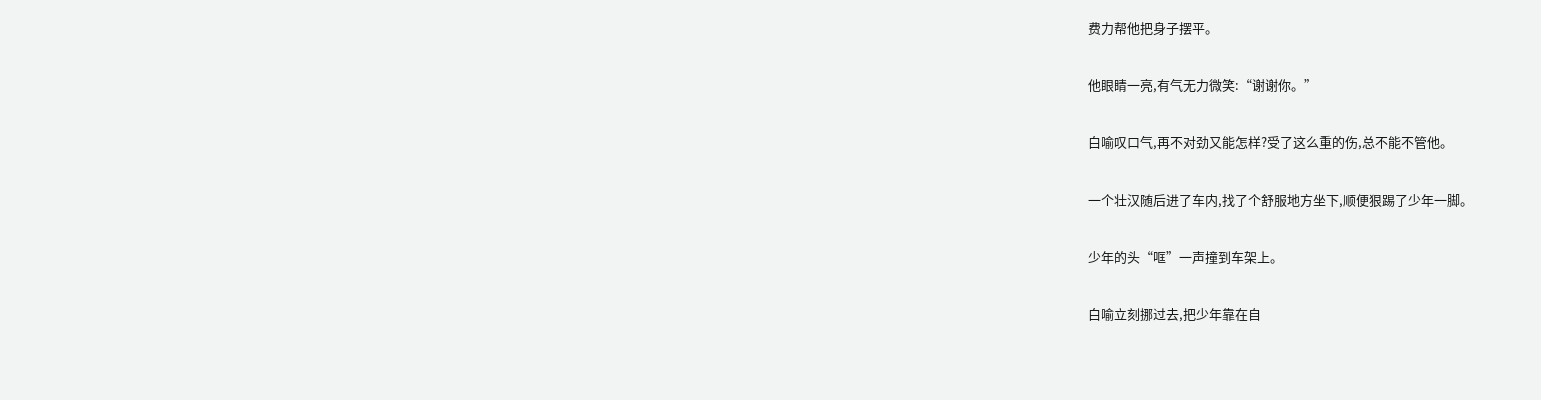费力帮他把身子摆平。

他眼睛一亮,有气无力微笑:“谢谢你。”

白喻叹口气,再不对劲又能怎样?受了这么重的伤,总不能不管他。

一个壮汉随后进了车内,找了个舒服地方坐下,顺便狠踢了少年一脚。

少年的头“哐”一声撞到车架上。

白喻立刻挪过去,把少年靠在自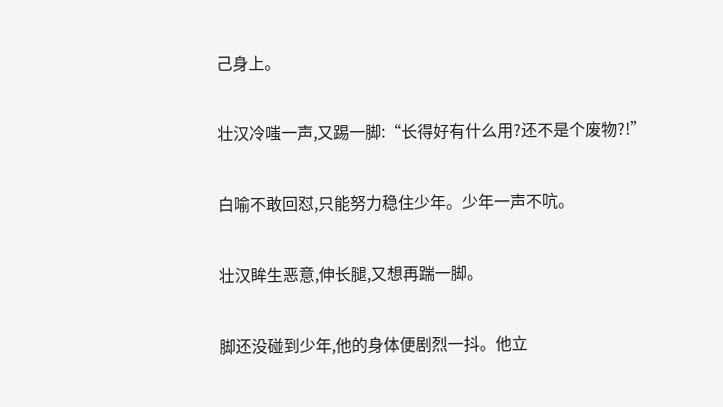己身上。

壮汉冷嗤一声,又踢一脚:“长得好有什么用?还不是个废物?!”

白喻不敢回怼,只能努力稳住少年。少年一声不吭。

壮汉眸生恶意,伸长腿,又想再踹一脚。

脚还没碰到少年,他的身体便剧烈一抖。他立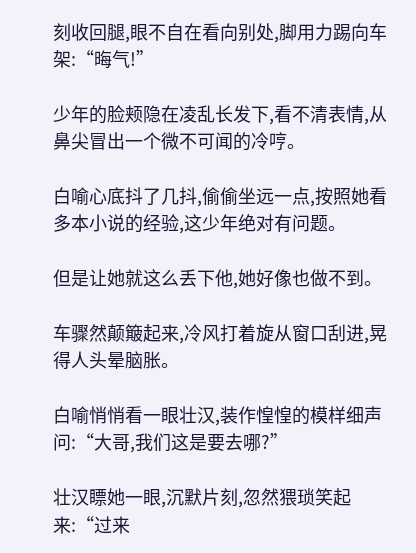刻收回腿,眼不自在看向别处,脚用力踢向车架:“晦气!”

少年的脸颊隐在凌乱长发下,看不清表情,从鼻尖冒出一个微不可闻的冷哼。

白喻心底抖了几抖,偷偷坐远一点,按照她看多本小说的经验,这少年绝对有问题。

但是让她就这么丢下他,她好像也做不到。

车骤然颠簸起来,冷风打着旋从窗口刮进,晃得人头晕脑胀。

白喻悄悄看一眼壮汉,装作惶惶的模样细声问:“大哥,我们这是要去哪?”

壮汉瞟她一眼,沉默片刻,忽然猥琐笑起来:“过来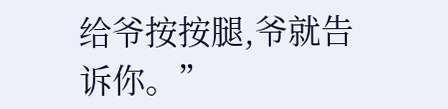给爷按按腿,爷就告诉你。”